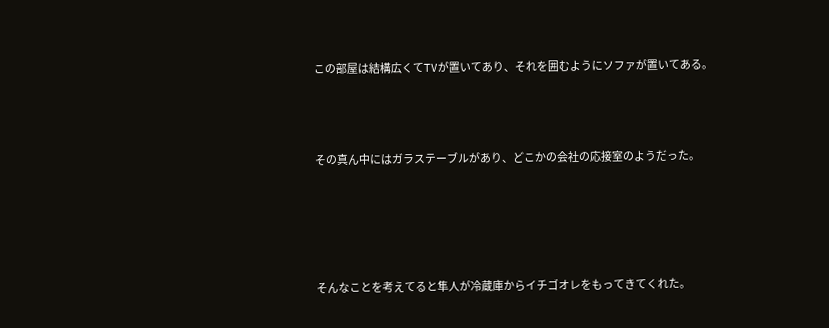この部屋は結構広くてTVが置いてあり、それを囲むようにソファが置いてある。




その真ん中にはガラステーブルがあり、どこかの会社の応接室のようだった。






そんなことを考えてると隼人が冷蔵庫からイチゴオレをもってきてくれた。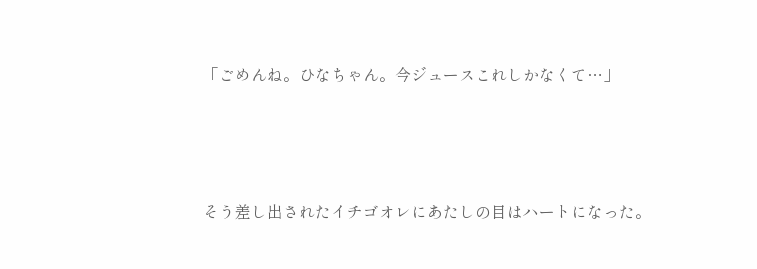「ごめんね。ひなちゃん。今ジュースこれしかなくて…」




そう差し出されたイチゴオレにあたしの目はハートになった。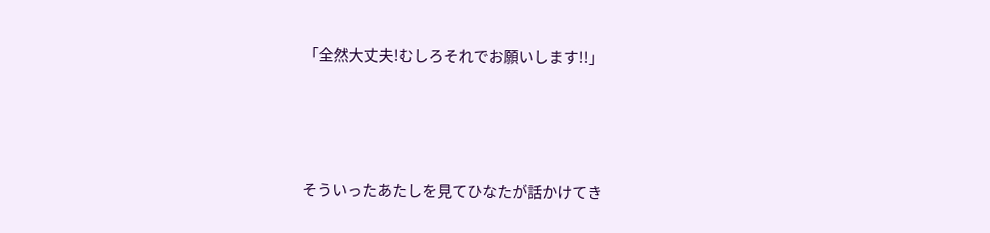「全然大丈夫!むしろそれでお願いします!!」





そういったあたしを見てひなたが話かけてき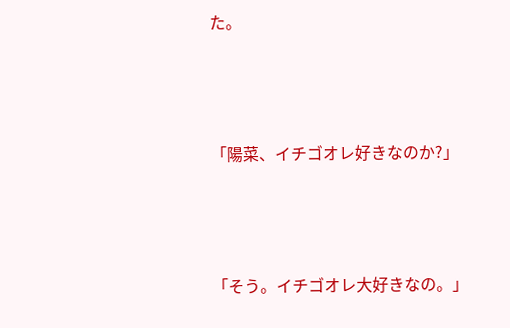た。




「陽菜、イチゴオレ好きなのか?」




「そう。イチゴオレ大好きなの。」